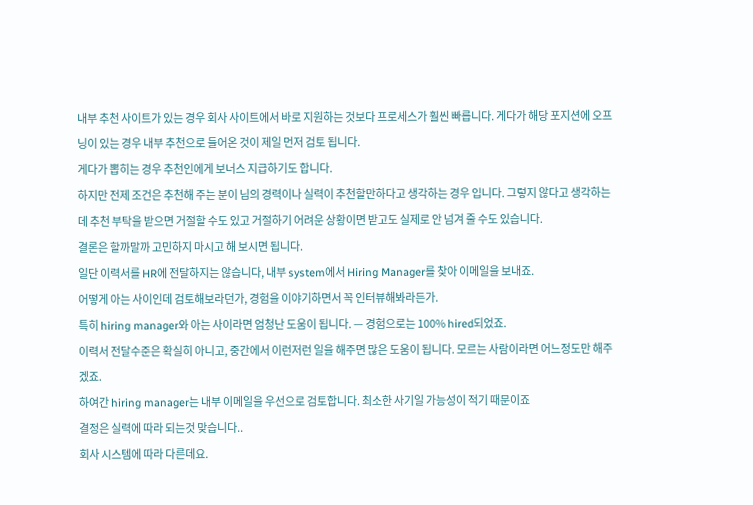내부 추천 사이트가 있는 경우 회사 사이트에서 바로 지원하는 것보다 프로세스가 훨씬 빠릅니다. 게다가 해당 포지션에 오프닝이 있는 경우 내부 추천으로 들어온 것이 제일 먼저 검토 됩니다.
게다가 뽑히는 경우 추천인에게 보너스 지급하기도 합니다.
하지만 전제 조건은 추천해 주는 분이 님의 경력이나 실력이 추천할만하다고 생각하는 경우 입니다. 그렇지 않다고 생각하는데 추천 부탁을 받으면 거절할 수도 있고 거절하기 어려운 상황이면 받고도 실제로 안 넘겨 줄 수도 있습니다.
결론은 할까말까 고민하지 마시고 해 보시면 됩니다.
일단 이력서를 HR에 전달하지는 않습니다, 내부 system에서 Hiring Manager를 찾아 이메일을 보내죠.
어떻게 아는 사이인데 검토해보라던가, 경험을 이야기하면서 꼭 인터뷰해봐라든가.
특히 hiring manager와 아는 사이라면 엄청난 도움이 됩니다. — 경험으로는 100% hired되었죠.
이력서 전달수준은 확실히 아니고, 중간에서 이런저런 일을 해주면 많은 도움이 됩니다. 모르는 사람이라면 어느정도만 해주겠죠.
하여간 hiring manager는 내부 이메일을 우선으로 검토합니다. 최소한 사기일 가능성이 적기 때문이죠
결정은 실력에 따라 되는것 맞습니다..
회사 시스템에 따라 다른데요.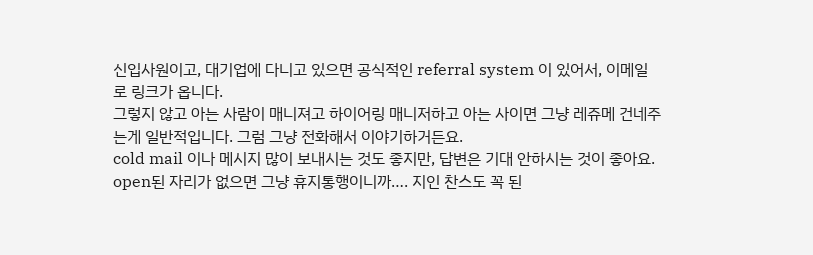신입사원이고, 대기업에 다니고 있으면 공식적인 referral system 이 있어서, 이메일로 링크가 옵니다.
그렇지 않고 아는 사람이 매니져고 하이어링 매니저하고 아는 사이면 그냥 레쥬메 건네주는게 일반적입니다. 그럼 그냥 전화해서 이야기하거든요.
cold mail 이나 메시지 많이 보내시는 것도 좋지만, 답변은 기대 안하시는 것이 좋아요. open된 자리가 없으면 그냥 휴지통행이니까…. 지인 찬스도 꼭 된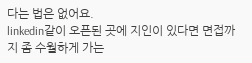다는 법은 없어요.
linkedin같이 오픈된 곳에 지인이 있다면 면접까지 좀 수월하게 가는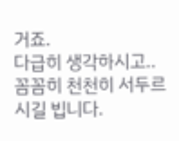거죠.
다급히 생각하시고.. 꼼꼼히 천천히 서두르시길 빕니다.